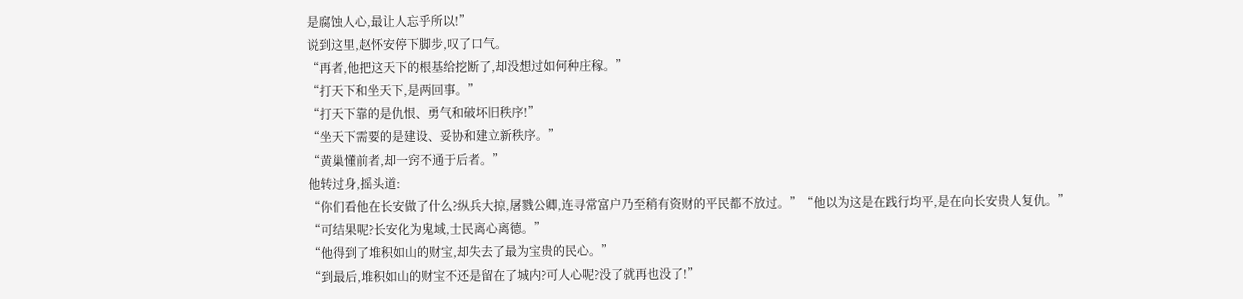是腐蚀人心,最让人忘乎所以!”
说到这里,赵怀安停下脚步,叹了口气。
“再者,他把这天下的根基给挖断了,却没想过如何种庄稼。”
“打天下和坐天下,是两回事。”
“打天下靠的是仇恨、勇气和破坏旧秩序!”
“坐天下需要的是建设、妥协和建立新秩序。”
“黄巢懂前者,却一窍不通于后者。”
他转过身,摇头道:
“你们看他在长安做了什么?纵兵大掠,屠戮公卿,连寻常富户乃至稍有资财的平民都不放过。”“他以为这是在践行均平,是在向长安贵人复仇。”
“可结果呢?长安化为鬼域,士民离心离德。”
“他得到了堆积如山的财宝,却失去了最为宝贵的民心。”
“到最后,堆积如山的财宝不还是留在了城内?可人心呢?没了就再也没了!”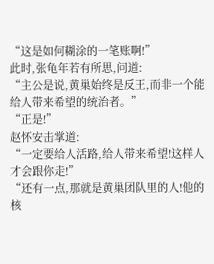“这是如何糊涂的一笔账啊!”
此时,张龟年若有所思,问道:
“主公是说,黄巢始终是反王,而非一个能给人带来希望的统治者。”
“正是!”
赵怀安击掌道:
“一定要给人活路,给人带来希望!这样人才会跟你走!”
“还有一点,那就是黄巢团队里的人!他的核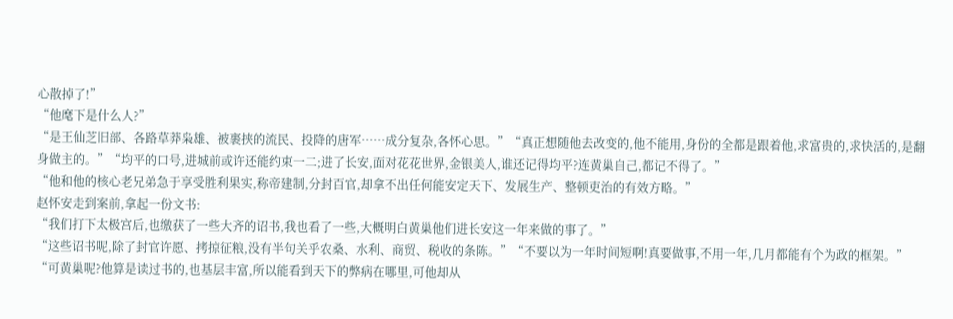心散掉了!”
“他麾下是什么人?”
“是王仙芝旧部、各路草莽枭雄、被裹挟的流民、投降的唐军……成分复杂,各怀心思。”“真正想随他去改变的,他不能用,身份的全都是跟着他,求富贵的,求快活的,是翻身做主的。”“均平的口号,进城前或许还能约束一二;进了长安,面对花花世界,金银美人,谁还记得均平?连黄巢自己,都记不得了。”
“他和他的核心老兄弟急于享受胜利果实,称帝建制,分封百官,却拿不出任何能安定天下、发展生产、整顿吏治的有效方略。”
赵怀安走到案前,拿起一份文书:
“我们打下太极宫后,也缴获了一些大齐的诏书,我也看了一些,大概明白黄巢他们进长安这一年来做的事了。”
“这些诏书呢,除了封官许愿、拷掠征粮,没有半句关乎农桑、水利、商贸、税收的条陈。”“不要以为一年时间短啊!真要做事,不用一年,几月都能有个为政的框架。”
“可黄巢呢?他算是读过书的,也基层丰富,所以能看到天下的弊病在哪里,可他却从